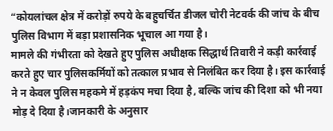“कोयलांचल क्षेत्र में करोड़ों रुपये के बहुचर्चित डीजल चोरी नेटवर्क की जांच के बीच पुलिस विभाग में बड़ा प्रशासनिक भूचाल आ गया है।
मामले की गंभीरता को देखते हुए पुलिस अधीक्षक सिद्धार्थ तिवारी ने कड़ी कार्रवाई करते हुए चार पुलिसकर्मियों को तत्काल प्रभाव से निलंबित कर दिया है। इस कार्रवाई ने न केवल पुलिस महकमे में हड़कंप मचा दिया है, बल्कि जांच की दिशा को भी नया मोड़ दे दिया है।जानकारी के अनुसार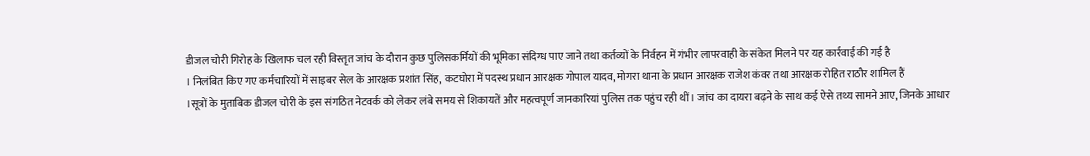डीजल चोरी गिरोह के खिलाफ चल रही विस्तृत जांच के दौरान कुछ पुलिसकर्मियों की भूमिका संदिग्ध पाए जाने तथा कर्तव्यों के निर्वहन में गंभीर लापरवाही के संकेत मिलने पर यह कार्रवाई की गई है
। निलंबित किए गए कर्मचारियों में साइबर सेल के आरक्षक प्रशांत सिंह, कटघोरा में पदस्थ प्रधान आरक्षक गोपाल यादव, मोगरा थाना के प्रधान आरक्षक राजेश कंवर तथा आरक्षक रोहित राठौर शामिल हैं
।सूत्रों के मुताबिक डीजल चोरी के इस संगठित नेटवर्क को लेकर लंबे समय से शिकायतें और महत्वपूर्ण जानकारियां पुलिस तक पहुंच रही थीं। जांच का दायरा बढ़ने के साथ कई ऐसे तथ्य सामने आए, जिनके आधार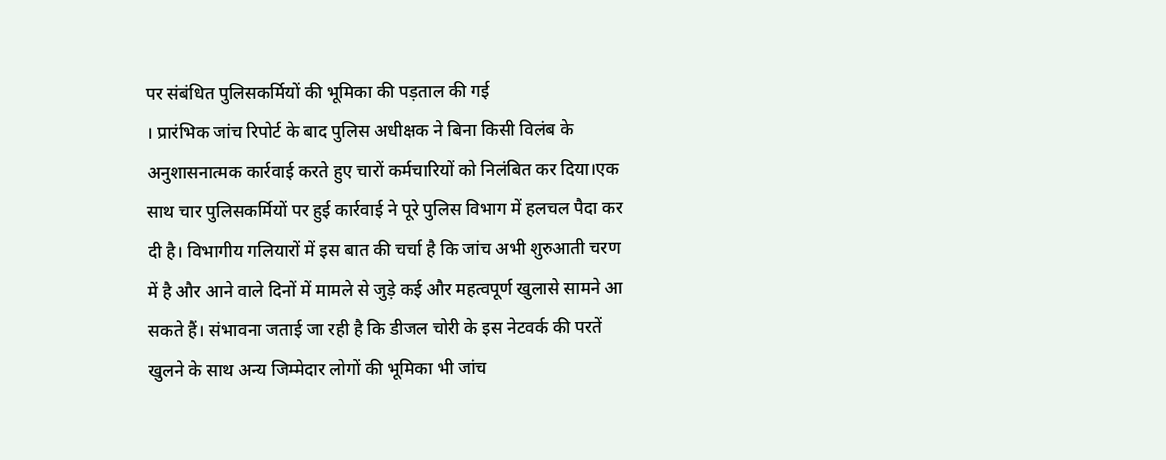पर संबंधित पुलिसकर्मियों की भूमिका की पड़ताल की गई
। प्रारंभिक जांच रिपोर्ट के बाद पुलिस अधीक्षक ने बिना किसी विलंब के अनुशासनात्मक कार्रवाई करते हुए चारों कर्मचारियों को निलंबित कर दिया।एक साथ चार पुलिसकर्मियों पर हुई कार्रवाई ने पूरे पुलिस विभाग में हलचल पैदा कर दी है। विभागीय गलियारों में इस बात की चर्चा है कि जांच अभी शुरुआती चरण में है और आने वाले दिनों में मामले से जुड़े कई और महत्वपूर्ण खुलासे सामने आ सकते हैं। संभावना जताई जा रही है कि डीजल चोरी के इस नेटवर्क की परतें खुलने के साथ अन्य जिम्मेदार लोगों की भूमिका भी जांच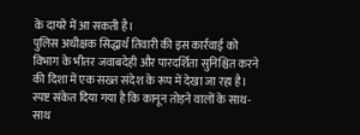के दायरे में आ सकती है।
पुलिस अधीक्षक सिद्धार्थ तिवारी की इस कार्रवाई को विभाग के भीतर जवाबदेही और पारदर्शिता सुनिश्चित करने की दिशा में एक सख्त संदेश के रूप में देखा जा रहा है। स्पष्ट संकेत दिया गया है कि कानून तोड़ने वालों के साथ-साथ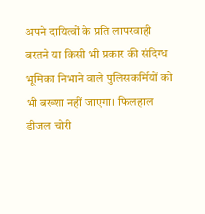अपने दायित्वों के प्रति लापरवाही बरतने या किसी भी प्रकार की संदिग्ध भूमिका निभाने वाले पुलिसकर्मियों को भी बख्शा नहीं जाएगा। फिलहाल डीजल चोरी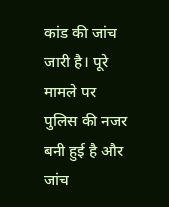कांड की जांच जारी है। पूरे मामले पर पुलिस की नजर बनी हुई है और जांच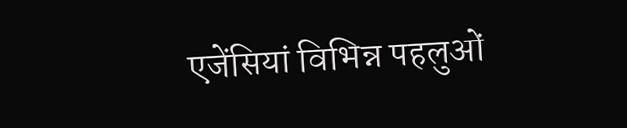एजेंसियां विभिन्न पहलुओं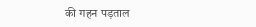की गहन पड़ताल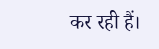कर रही हैं।